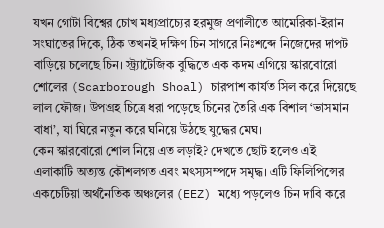যখন গোটা বিশ্বের চোখ মধ্যপ্রাচ্যের হরমুজ প্রণালীতে আমেরিকা-ইরান সংঘাতের দিকে, ঠিক তখনই দক্ষিণ চিন সাগরে নিঃশব্দে নিজেদের দাপট বাড়িয়ে চলেছে চিন। স্ট্র্যাটেজিক বুদ্ধিতে এক কদম এগিয়ে স্কারবোরো শোলের (Scarborough Shoal) চারপাশ কার্যত সিল করে দিয়েছে লাল ফৌজ। উপগ্রহ চিত্রে ধরা পড়েছে চিনের তৈরি এক বিশাল ‘ভাসমান বাধা’, যা ঘিরে নতুন করে ঘনিয়ে উঠছে যুদ্ধের মেঘ।
কেন স্কারবোরো শোল নিয়ে এত লড়াই? দেখতে ছোট হলেও এই এলাকাটি অত্যন্ত কৌশলগত এবং মৎস্যসম্পদে সমৃদ্ধ। এটি ফিলিপিন্সের একচেটিয়া অর্থনৈতিক অঞ্চলের (EEZ) মধ্যে পড়লেও চিন দাবি করে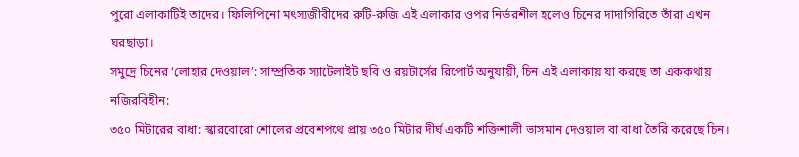পুরো এলাকাটিই তাদের। ফিলিপিনো মৎস্যজীবীদের রুটি-রুজি এই এলাকার ওপর নির্ভরশীল হলেও চিনের দাদাগিরিতে তাঁরা এখন ঘরছাড়া।
সমুদ্রে চিনের ‘লোহার দেওয়াল’: সাম্প্রতিক স্যাটেলাইট ছবি ও রয়টার্সের রিপোর্ট অনুযায়ী, চিন এই এলাকায় যা করছে তা এককথায় নজিরবিহীন:
৩৫০ মিটারের বাধা: স্কারবোরো শোলের প্রবেশপথে প্রায় ৩৫০ মিটার দীর্ঘ একটি শক্তিশালী ভাসমান দেওয়াল বা বাধা তৈরি করেছে চিন।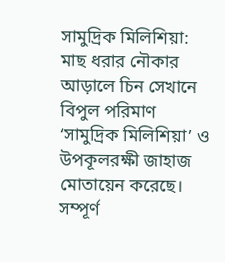সামুদ্রিক মিলিশিয়া: মাছ ধরার নৌকার আড়ালে চিন সেখানে বিপুল পরিমাণ ‘সামুদ্রিক মিলিশিয়া’ ও উপকূলরক্ষী জাহাজ মোতায়েন করেছে।
সম্পূর্ণ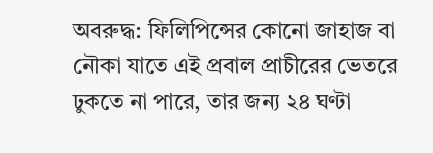অবরুদ্ধ: ফিলিপিন্সের কোনো জাহাজ বা নৌকা যাতে এই প্রবাল প্রাচীরের ভেতরে ঢুকতে না পারে, তার জন্য ২৪ ঘণ্টা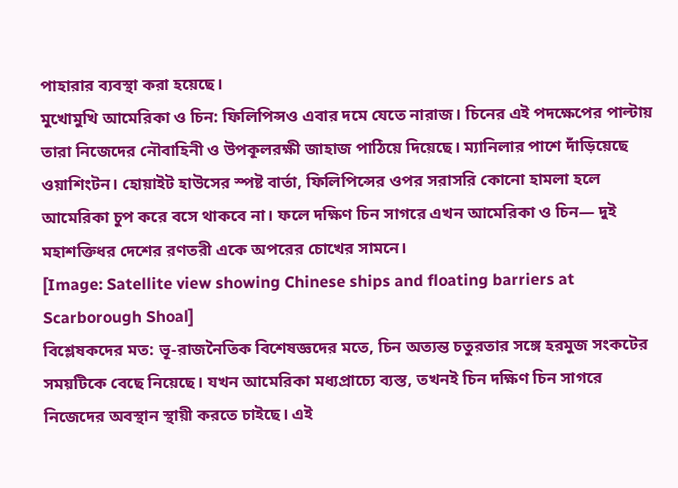পাহারার ব্যবস্থা করা হয়েছে।
মুখোমুখি আমেরিকা ও চিন: ফিলিপিন্সও এবার দমে যেতে নারাজ। চিনের এই পদক্ষেপের পাল্টায় তারা নিজেদের নৌবাহিনী ও উপকূলরক্ষী জাহাজ পাঠিয়ে দিয়েছে। ম্যানিলার পাশে দাঁড়িয়েছে ওয়াশিংটন। হোয়াইট হাউসের স্পষ্ট বার্তা, ফিলিপিন্সের ওপর সরাসরি কোনো হামলা হলে আমেরিকা চুপ করে বসে থাকবে না। ফলে দক্ষিণ চিন সাগরে এখন আমেরিকা ও চিন— দুই মহাশক্তিধর দেশের রণতরী একে অপরের চোখের সামনে।
[Image: Satellite view showing Chinese ships and floating barriers at Scarborough Shoal]
বিশ্লেষকদের মত: ভূ-রাজনৈতিক বিশেষজ্ঞদের মতে, চিন অত্যন্ত চতুরতার সঙ্গে হরমুজ সংকটের সময়টিকে বেছে নিয়েছে। যখন আমেরিকা মধ্যপ্রাচ্যে ব্যস্ত, তখনই চিন দক্ষিণ চিন সাগরে নিজেদের অবস্থান স্থায়ী করতে চাইছে। এই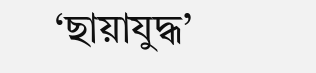‘ছায়াযুদ্ধ’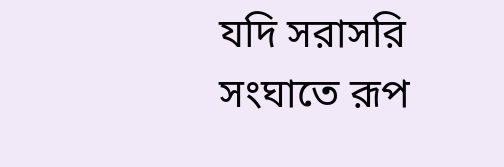যদি সরাসরি সংঘাতে রূপ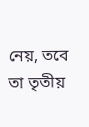নেয়, তবে তা তৃতীয়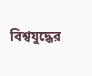বিশ্বযুদ্ধের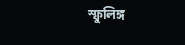স্ফুলিঙ্গ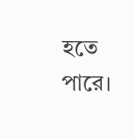হতে পারে।